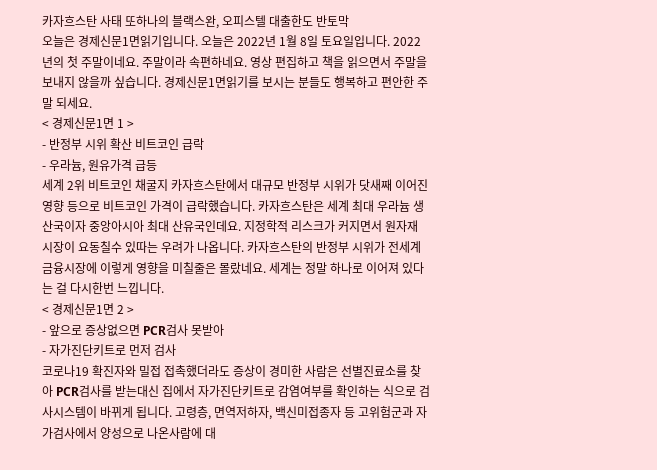카자흐스탄 사태 또하나의 블랙스완, 오피스텔 대출한도 반토막
오늘은 경제신문1면읽기입니다. 오늘은 2022년 1월 8일 토요일입니다. 2022년의 첫 주말이네요. 주말이라 속편하네요. 영상 편집하고 책을 읽으면서 주말을 보내지 않을까 싶습니다. 경제신문1면읽기를 보시는 분들도 행복하고 편안한 주말 되세요.
< 경제신문1면 1 >
- 반정부 시위 확산 비트코인 급락
- 우라늄, 원유가격 급등
세계 2위 비트코인 채굴지 카자흐스탄에서 대규모 반정부 시위가 닷새째 이어진 영향 등으로 비트코인 가격이 급락했습니다. 카자흐스탄은 세계 최대 우라늄 생산국이자 중앙아시아 최대 산유국인데요. 지정학적 리스크가 커지면서 원자재 시장이 요동칠수 있따는 우려가 나옵니다. 카자흐스탄의 반정부 시위가 전세계 금융시장에 이렇게 영향을 미칠줄은 몰랐네요. 세계는 정말 하나로 이어져 있다는 걸 다시한번 느낍니다.
< 경제신문1면 2 >
- 앞으로 증상없으면 PCR검사 못받아
- 자가진단키트로 먼저 검사
코로나19 확진자와 밀접 접촉했더라도 증상이 경미한 사람은 선별진료소를 찾아 PCR검사를 받는대신 집에서 자가진단키트로 감염여부를 확인하는 식으로 검사시스템이 바뀌게 됩니다. 고령층, 면역저하자, 백신미접종자 등 고위험군과 자가검사에서 양성으로 나온사람에 대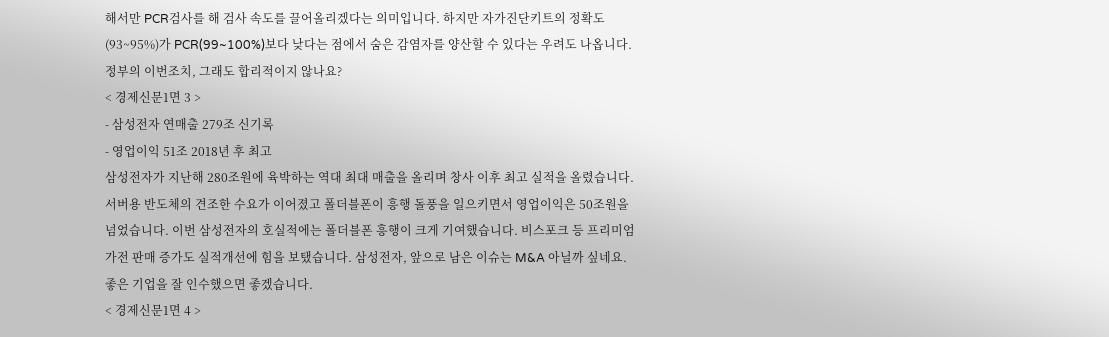해서만 PCR검사를 해 검사 속도를 끌어올리겠다는 의미입니다. 하지만 자가진단키트의 정확도(93~95%)가 PCR(99~100%)보다 낮다는 점에서 숨은 감염자를 양산할 수 있다는 우려도 나옵니다. 정부의 이번조치, 그래도 합리적이지 않나요?
< 경제신문1면 3 >
- 삼성전자 연매출 279조 신기록
- 영업이익 51조 2018년 후 최고
삼성전자가 지난해 280조원에 육박하는 역대 최대 매출을 올리며 창사 이후 최고 실적을 올렸습니다. 서버용 반도체의 견조한 수요가 이어졌고 폴더블폰이 흥행 돌풍을 일으키면서 영업이익은 50조원을 넘었습니다. 이번 삼성전자의 호실적에는 폴더블폰 흥행이 크게 기여했습니다. 비스포크 등 프리미엄 가전 판매 증가도 실적개선에 힘을 보탰습니다. 삼성전자, 앞으로 남은 이슈는 M&A 아닐까 싶네요. 좋은 기업을 잘 인수했으면 좋겠습니다.
< 경제신문1면 4 >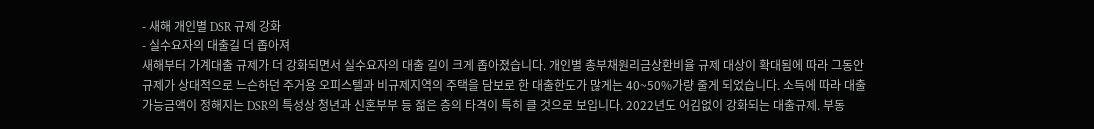- 새해 개인별 DSR 규제 강화
- 실수요자의 대출길 더 좁아져
새해부터 가계대출 규제가 더 강화되면서 실수요자의 대출 길이 크게 좁아졌습니다. 개인별 총부채원리금상환비율 규제 대상이 확대됨에 따라 그동안 규제가 상대적으로 느슨하던 주거용 오피스텔과 비규제지역의 주택을 담보로 한 대출한도가 많게는 40~50%가량 줄게 되었습니다. 소득에 따라 대출가능금액이 정해지는 DSR의 특성상 청년과 신혼부부 등 젊은 층의 타격이 특히 클 것으로 보입니다. 2022년도 어김없이 강화되는 대출규제. 부동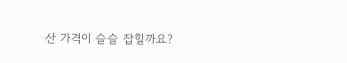산 가격이 슬슬 잡힐까요?